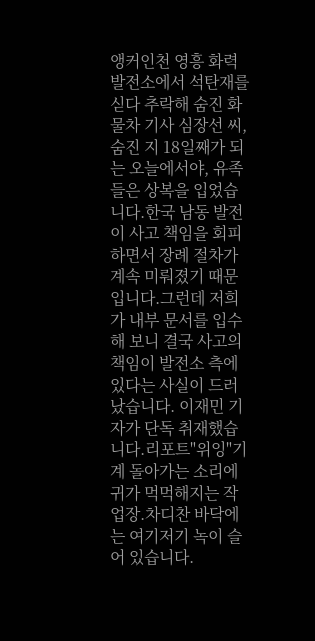앵커인천 영흥 화력 발전소에서 석탄재를 싣다 추락해 숨진 화물차 기사 심장선 씨, 숨진 지 18일째가 되는 오늘에서야, 유족들은 상복을 입었습니다.한국 남동 발전이 사고 책임을 회피하면서 장례 절차가 계속 미뤄졌기 때문입니다.그런데 저희가 내부 문서를 입수해 보니 결국 사고의 책임이 발전소 측에 있다는 사실이 드러났습니다. 이재민 기자가 단독 취재했습니다.리포트"위잉"기계 돌아가는 소리에 귀가 먹먹해지는 작업장.차디찬 바닥에는 여기저기 녹이 슬어 있습니다.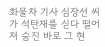화물차 기사 심장선 씨가 석탄재를 싣다 떨어져 숨진 바로 그 현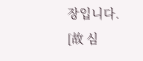장입니다.
[故 심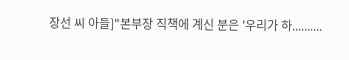장선 씨 아들]"본부장 직책에 계신 분은 '우리가 하..........